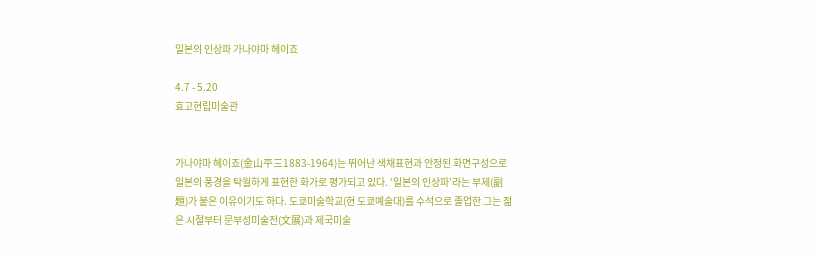일본의 인상파 가나야마 헤이죠

4.7 - 5.20
효고현립미술관


가나야마 헤이죠(金山平三1883-1964)는 뛰어난 색채표현과 안정된 화면구성으로 일본의 풍경을 탁월하게 표현한 화가로 평가되고 있다. ‘일본의 인상파’라는 부제(副題)가 붙은 이유이기도 하다. 도쿄미술학교(현 도쿄예술대)를 수석으로 졸업한 그는 젊은 시절부터 문부성미술전(文展)과 제국미술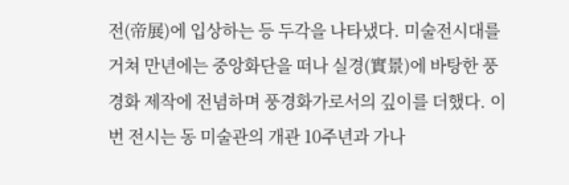전(帝展)에 입상하는 등 두각을 나타냈다. 미술전시대를 거쳐 만년에는 중앙화단을 떠나 실경(實景)에 바탕한 풍경화 제작에 전념하며 풍경화가로서의 깊이를 더했다. 이번 전시는 동 미술관의 개관 10주년과 가나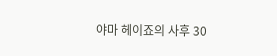야마 헤이죠의 사후 30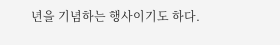년을 기념하는 행사이기도 하다.